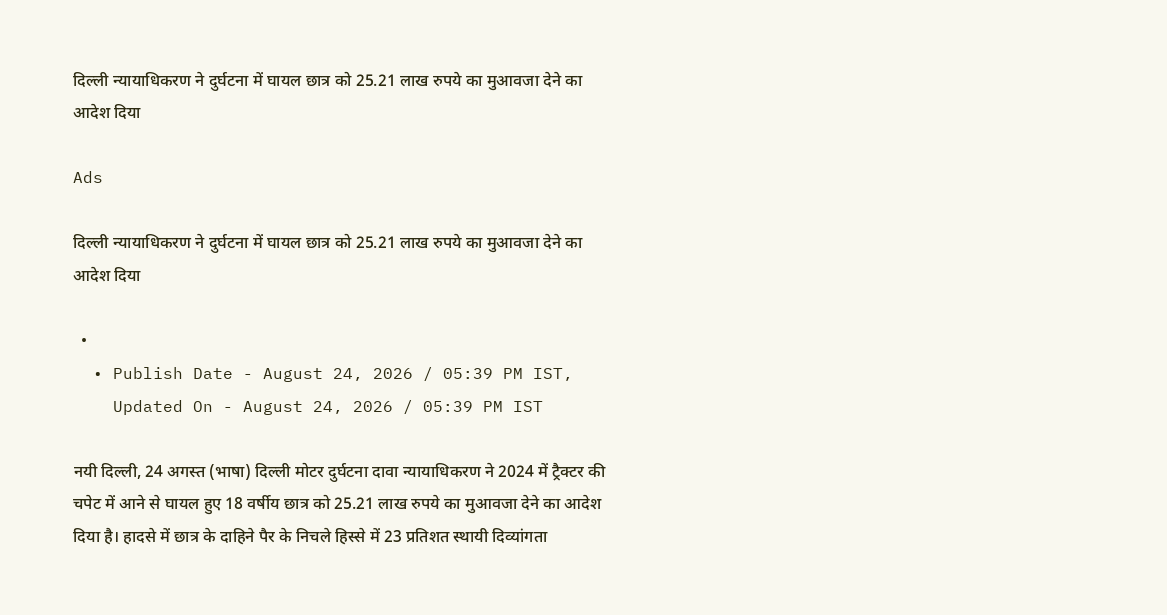दिल्ली न्यायाधिकरण ने दुर्घटना में घायल छात्र को 25.21 लाख रुपये का मुआवजा देने का आदेश दिया

Ads

दिल्ली न्यायाधिकरण ने दुर्घटना में घायल छात्र को 25.21 लाख रुपये का मुआवजा देने का आदेश दिया

  •
  • Publish Date - August 24, 2026 / 05:39 PM IST,
    Updated On - August 24, 2026 / 05:39 PM IST

नयी दिल्ली, 24 अगस्त (भाषा) दिल्ली मोटर दुर्घटना दावा न्यायाधिकरण ने 2024 में ट्रैक्टर की चपेट में आने से घायल हुए 18 वर्षीय छात्र को 25.21 लाख रुपये का मुआवजा देने का आदेश दिया है। हादसे में छात्र के दाहिने पैर के निचले हिस्से में 23 प्रतिशत स्थायी दिव्यांगता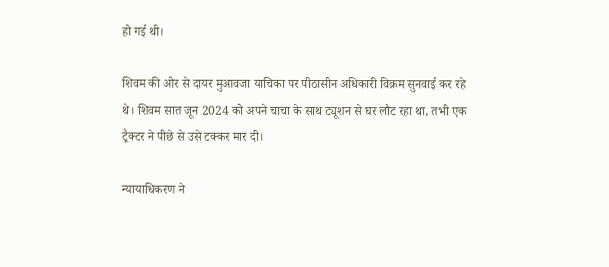हो गई थी।

शिवम की ओर से दायर मुआवजा याचिका पर पीठासीन अधिकारी विक्रम सुनवाई कर रहे थे। शिवम सात जून 2024 को अपने चाचा के साथ ट्यूशन से घर लौट रहा था, तभी एक ट्रैक्टर ने पीछे से उसे टक्कर मार दी।

न्यायाधिकरण ने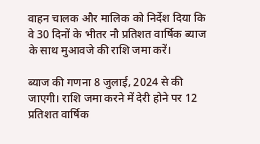वाहन चालक और मालिक को निर्देश दिया कि वे 30 दिनों के भीतर नौ प्रतिशत वार्षिक ब्याज के साथ मुआवजे की राशि जमा करें।

ब्याज की गणना 8 जुलाई, 2024 से की जाएगी। राशि जमा करने में देरी होने पर 12 प्रतिशत वार्षिक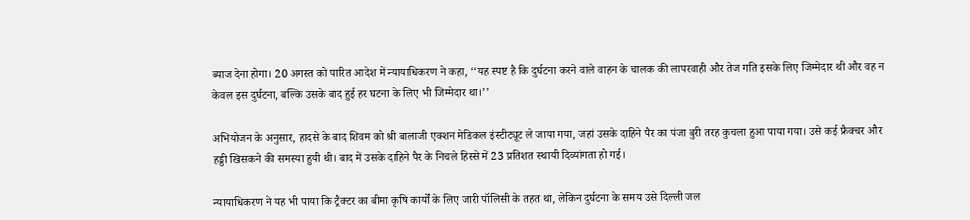ब्याज देना होगा। 20 अगस्त को पारित आदेश में न्यायाधिकरण ने कहा, ‘‘यह स्पष्ट है कि दुर्घटना करने वाले वाहन के चालक की लापरवाही और तेज गति इसके लिए जिम्मेदार थी और वह न केवल इस दुर्घटना, बल्कि उसके बाद हुई हर घटना के लिए भी जिम्मेदार था।’’

अभियोजन के अनुसार, हादसे के बाद शिवम को श्री बालाजी एक्शन मेडिकल इंस्टीट्यूट ले जाया गया, जहां उसके दाहिने पैर का पंजा बुरी तरह कुचला हुआ पाया गया। उसे कई फ्रैक्चर और हड्डी खिसकने की समस्या हुयी थी। बाद में उसके दाहिने पैर के निचले हिस्से में 23 प्रतिशत स्थायी दिव्यांगता हो गई।

न्यायाधिकरण ने यह भी पाया कि ट्रैक्टर का बीमा कृषि कार्यों के लिए जारी पॉलिसी के तहत था, लेकिन दुर्घटना के समय उसे दिल्ली जल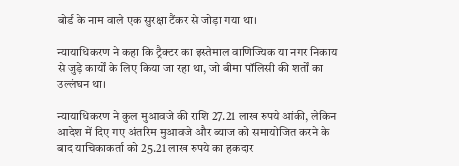बोर्ड के नाम वाले एक सुरक्षा टैंकर से जोड़ा गया था।

न्यायाधिकरण ने कहा कि ट्रैक्टर का इस्तेमाल वाणिज्यिक या नगर निकाय से जुड़े कार्यों के लिए किया जा रहा था, जो बीमा पॉलिसी की शर्तों का उल्लंघन था।

न्यायाधिकरण ने कुल मुआवजे की राशि 27.21 लाख रुपये आंकी, लेकिन आदेश में दिए गए अंतरिम मुआवजे और ब्याज को समायोजित करने के बाद याचिकाकर्ता को 25.21 लाख रुपये का हकदार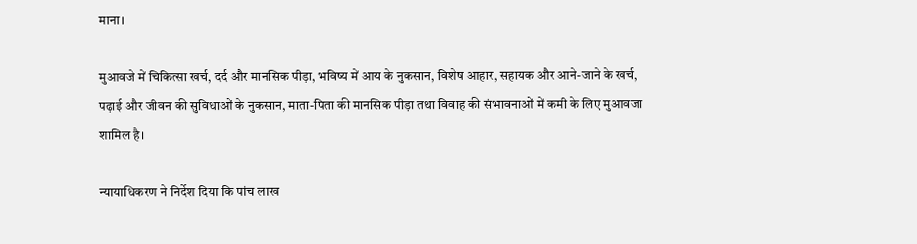माना।

मुआवजे में चिकित्सा खर्च, दर्द और मानसिक पीड़ा, भविष्य में आय के नुकसान, विशेष आहार, सहायक और आने-जाने के खर्च, पढ़ाई और जीवन की सुविधाओं के नुकसान, माता-पिता की मानसिक पीड़ा तथा विवाह की संभावनाओं में कमी के लिए मुआवजा शामिल है।

न्यायाधिकरण ने निर्देश दिया कि पांच लाख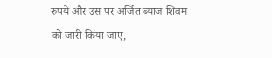रुपये और उस पर अर्जित ब्याज शिवम को जारी किया जाए,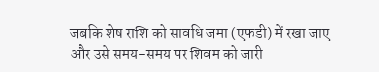जबकि शेष राशि को सावधि जमा (एफडी) में रखा जाए और उसे समय-समय पर शिवम को जारी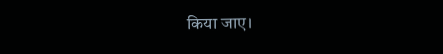किया जाए।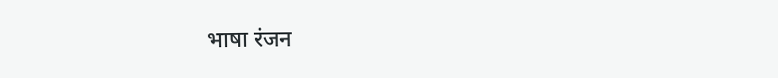भाषा रंजन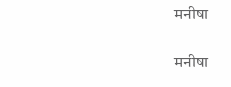मनीषा

मनीषा